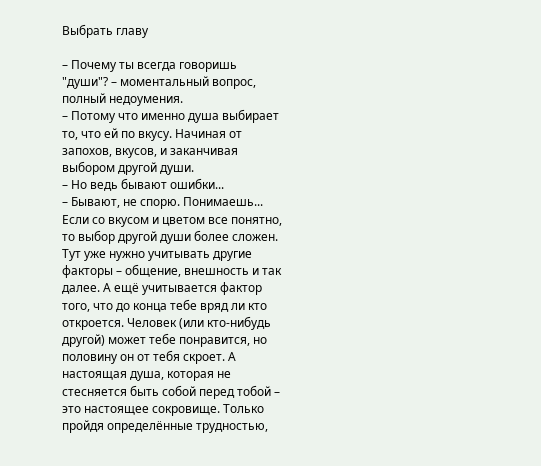Выбрать главу

– Почему ты всегда говоришь "души"? – моментальный вопрос, полный недоумения.
– Потому что именно душа выбирает то, что ей по вкусу. Начиная от запохов, вкусов, и заканчивая выбором другой души.
– Но ведь бывают ошибки...
– Бывают, не спорю. Понимаешь... Если со вкусом и цветом все понятно, то выбор другой души более сложен. Тут уже нужно учитывать другие факторы – общение, внешность и так далее. А ещё учитывается фактор того, что до конца тебе вряд ли кто откроется. Человек (или кто-нибудь другой) может тебе понравится, но половину он от тебя скроет. А настоящая душа, которая не стесняется быть собой перед тобой – это настоящее сокровище. Только пройдя определённые трудностью,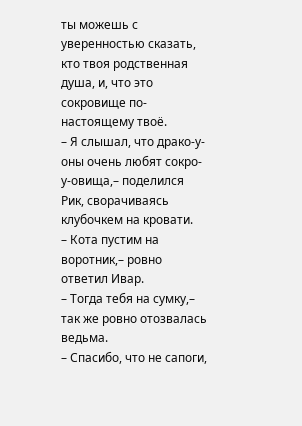ты можешь с уверенностью сказать, кто твоя родственная душа, и, что это сокровище по-настоящему твоё.
– Я слышал, что драко-у-оны очень любят сокро-у-овища,– поделился Рик, сворачиваясь клубочкем на кровати.
– Кота пустим на воротник,– ровно ответил Ивар.
– Тогда тебя на сумку,– так же ровно отозвалась ведьма.
– Спасибо, что не сапоги,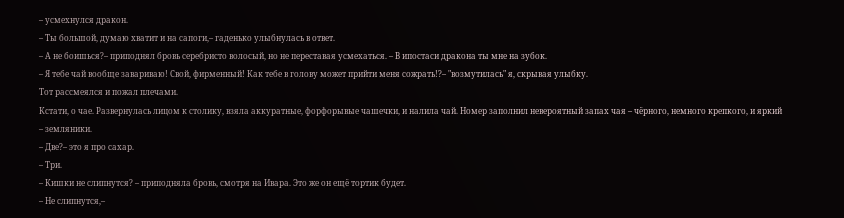– усмехнулся дракон.
– Ты большой, думаю хватит и на сапоги,– гаденько улыбнулась в ответ.
– А не боишься?– приподнял бровь серебристо волосый, но не переставая усмехаться. – В ипостаси дракона ты мне на зубок.
– Я тебе чай вообще завариваю! Свой, фирменный! Как тебе в голову может прийти меня сожрать!?– "возмутилась" я, скрывая улыбку.
Тот рассмеялся и пожал плечами.
Кстати, о чае. Развернулась лицом к столику, взяла аккуратные, форфорывые чашечки, и налила чай. Номер заполнил невероятный запах чая – чёрного, немного крепкого, и яркий – земляники.
– Две?– это я про сахар.
– Три.
– Кишки не слипнутся? – приподняла бровь, смотря на Ивара. Это же он ещё тортик будет.
– Не слипнутся,–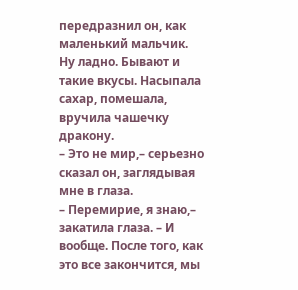передразнил он, как маленький мальчик.
Ну ладно. Бывают и такие вкусы. Насыпала сахар, помешала, вручила чашечку дракону.
– Это не мир,– серьезно сказал он, заглядывая мне в глаза.
– Перемирие, я знаю,– закатила глаза. – И вообще. После того, как это все закончится, мы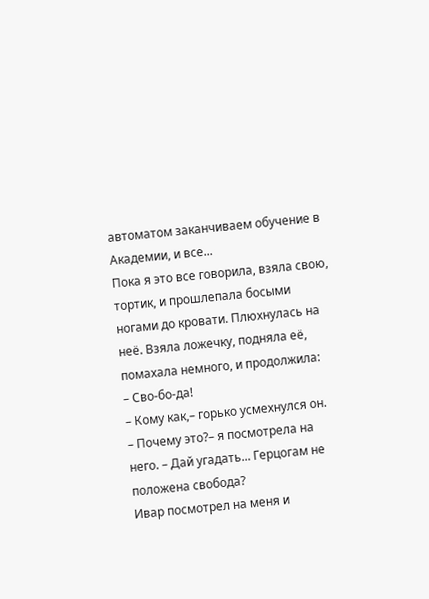автоматом заканчиваем обучение в Академии, и все...
Пока я это все говорила, взяла свою, тортик, и прошлепала босыми ногами до кровати. Плюхнулась на неё. Взяла ложечку, подняла её, помахала немного, и продолжила:
– Сво-бо-да!
– Кому как,– горько усмехнулся он.
– Почему это?– я посмотрела на него. – Дай угадать... Герцогам не положена свобода?
Ивар посмотрел на меня и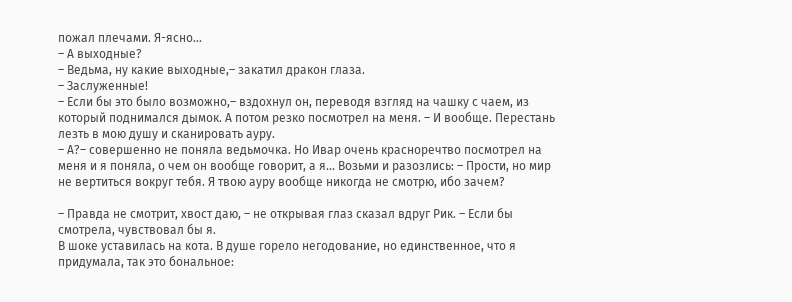пожал плечами. Я-ясно...
– А выходные?
– Ведьма, ну какие выходные,– закатил дракон глаза.
– Заслуженные!
– Если бы это было возможно,– вздохнул он, переводя взгляд на чашку с чаем, из который поднимался дымок. А потом резко посмотрел на меня. – И вообще. Перестань лезть в мою душу и сканировать ауру.
– А?– совершенно не поняла ведьмочка. Но Ивар очень красноречтво посмотрел на меня и я поняла, о чем он вообще говорит, а я... Возьми и разозлись: – Прости, но мир не вертиться вокруг тебя. Я твою ауру вообще никогда не смотрю, ибо зачем?

– Правда не смотрит, хвост даю, – не открывая глаз сказал вдруг Рик. – Если бы смотрела, чувствовал бы я.
В шоке уставилась на кота. В душе горело негодование, но единственное, что я придумала, так это бональное: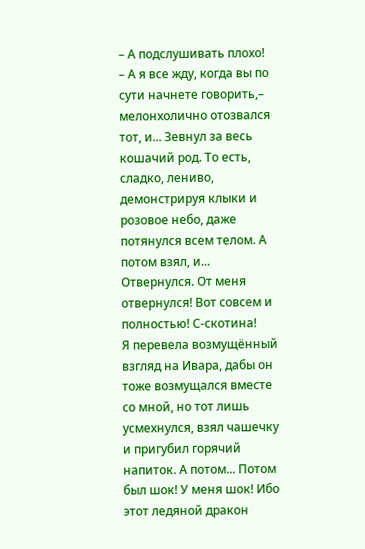– А подслушивать плохо!
– А я все жду, когда вы по сути начнете говорить,– мелонхолично отозвался тот, и... Зевнул за весь кошачий род. То есть, сладко, лениво, демонстрируя клыки и розовое небо, даже потянулся всем телом. А потом взял, и... Отвернулся. От меня отвернулся! Вот совсем и полностью! С-скотина!
Я перевела возмущённый взгляд на Ивара, дабы он тоже возмущался вместе со мной, но тот лишь усмехнулся, взял чашечку и пригубил горячий напиток. А потом... Потом был шок! У меня шок! Ибо этот ледяной дракон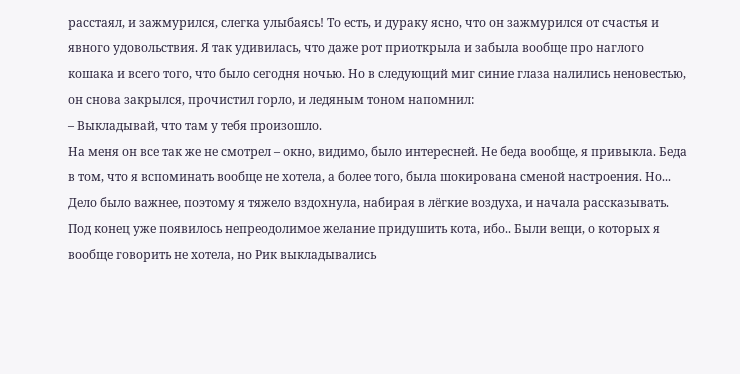расстаял, и зажмурился, слегка улыбаясь! То есть, и дураку ясно, что он зажмурился от счастья и явного удовольствия. Я так удивилась, что даже рот приоткрыла и забыла вообще про наглого кошака и всего того, что было сегодня ночью. Но в следующий миг синие глаза налились неновестью, он снова закрылся, прочистил горло, и ледяным тоном напомнил:
– Выкладывай, что там у тебя произошло.
На меня он все так же не смотрел – окно, видимо, было интересней. Не беда вообще, я привыкла. Беда в том, что я вспоминать вообще не хотела, а более того, была шокирована сменой настроения. Но... Дело было важнее, поэтому я тяжело вздохнула, набирая в лёгкие воздуха, и начала рассказывать. Под конец уже появилось непреодолимое желание придушить кота, ибо.. Были вещи, о которых я вообще говорить не хотела, но Рик выкладывались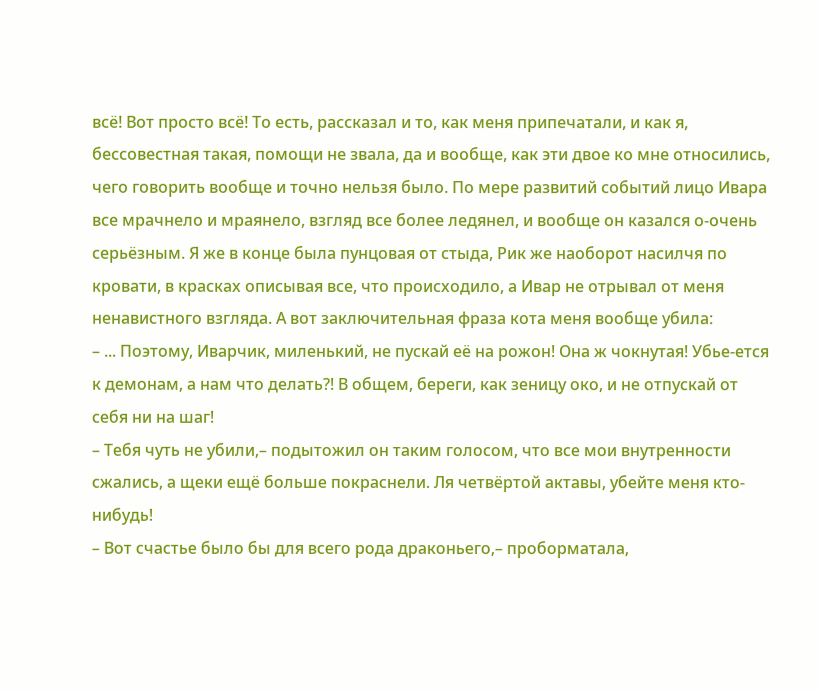всё! Вот просто всё! То есть, рассказал и то, как меня припечатали, и как я, бессовестная такая, помощи не звала, да и вообще, как эти двое ко мне относились, чего говорить вообще и точно нельзя было. По мере развитий событий лицо Ивара все мрачнело и мраянело, взгляд все более ледянел, и вообще он казался о-очень серьёзным. Я же в конце была пунцовая от стыда, Рик же наоборот насилчя по кровати, в красках описывая все, что происходило, а Ивар не отрывал от меня ненавистного взгляда. А вот заключительная фраза кота меня вообще убила:
– ... Поэтому, Иварчик, миленький, не пускай её на рожон! Она ж чокнутая! Убье-ется к демонам, а нам что делать?! В общем, береги, как зеницу око, и не отпускай от себя ни на шаг!
– Тебя чуть не убили,– подытожил он таким голосом, что все мои внутренности сжались, а щеки ещё больше покраснели. Ля четвёртой актавы, убейте меня кто-нибудь!
– Вот счастье было бы для всего рода драконьего,– проборматала,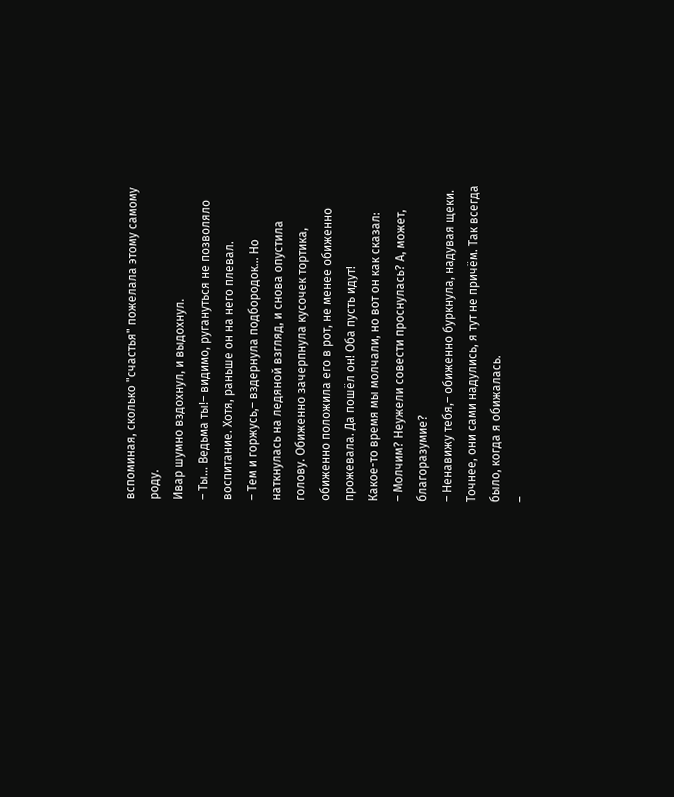вспоминая, сколько "счастья" пожелала этому самому роду.
Ивар шумно вздохнул, и выдохнул.
– Ты... Ведьма ты!– видимо, ругануться не позволяло воспитание. Хотя, раньше он на него плевал.
– Тем и горжусь,– вздернула подбородок... Но наткнулась на ледяной взгляд, и снова опустила голову. Обиженно зачерпнула кусочек тортика, обиженно положила его в рот, не менее обиженно прожевала. Да пошёл он! Оба пусть идут!
Какое-то время мы молчали, но вот он как сказал:
– Молчим? Неужели совести проснулась? А, может, благоразумие?
– Ненавижу тебя,– обиженно буркнула, надувая щеки. Точнее, они сами надулись, я тут не причём. Так всегда было, когда я обижалась.
–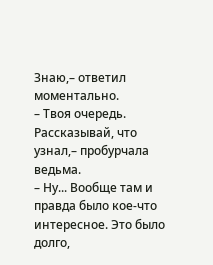Знаю,– ответил моментально.
– Твоя очередь. Рассказывай, что узнал,– пробурчала ведьма.
– Ну... Вообще там и правда было кое-что интересное. Это было долго,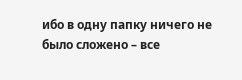ибо в одну папку ничего не было сложено – все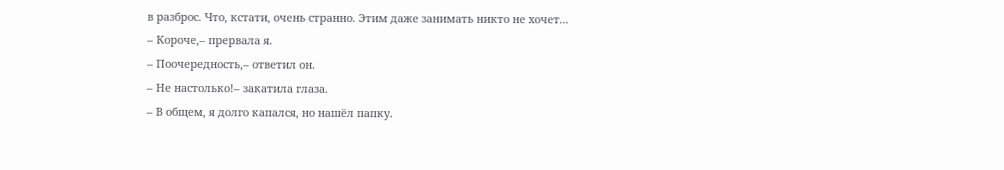в разброс. Что, кстати, очень странно. Этим даже занимать никто не хочет...
– Короче,– прервала я.
– Поочередность,– ответил он.
– Не настолько!– закатила глаза.
– В общем, я долго капался, но нашёл папку.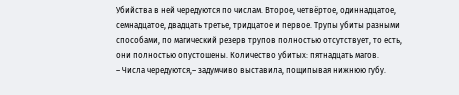Убийства в ней чередуются по числам. Второе, четвёртое, одиннадцатое, семнадцатое, двадцать третье, тридцатое и первое. Трупы убиты разными способами, по магический резерв трупов полностью отсутствует, то есть, они полностью опустошены. Количество убитых: пятнадцать магов.
– Числа чередуются,– задумчиво выставила, пощипывая нижнюю губу.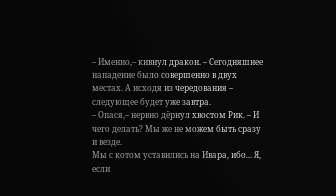– Именно,– кивнул дракон. – Сегодняшнее нападение было совершенно в двух местах. А исходя из чередования – следующее будет уже завтра.
– Опася,– нервно дёрнул хвостом Рик. – И чего делать? Мы же не можем быть сразу и везде.
Мы с котом уставились на Ивара, ибо... Я, если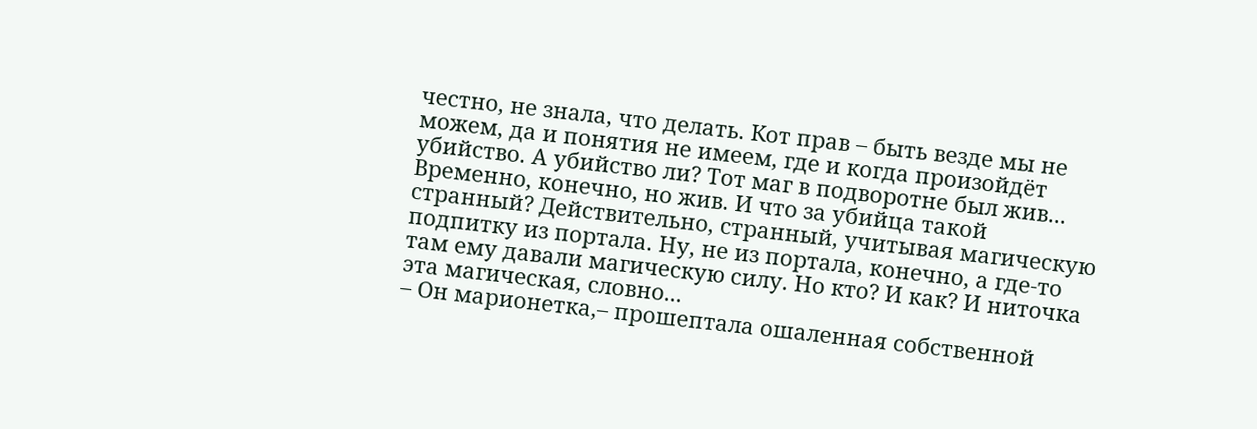честно, не знала, что делать. Кот прав – быть везде мы не можем, да и понятия не имеем, где и когда произойдёт убийство. А убийство ли? Тот маг в подворотне был жив... Временно, конечно, но жив. И что за убийца такой странный? Действительно, странный, учитывая магическую подпитку из портала. Ну, не из портала, конечно, а где-то там ему давали магическую силу. Но кто? И как? И ниточка эта магическая, словно...
– Он марионетка,– прошептала ошаленная собственной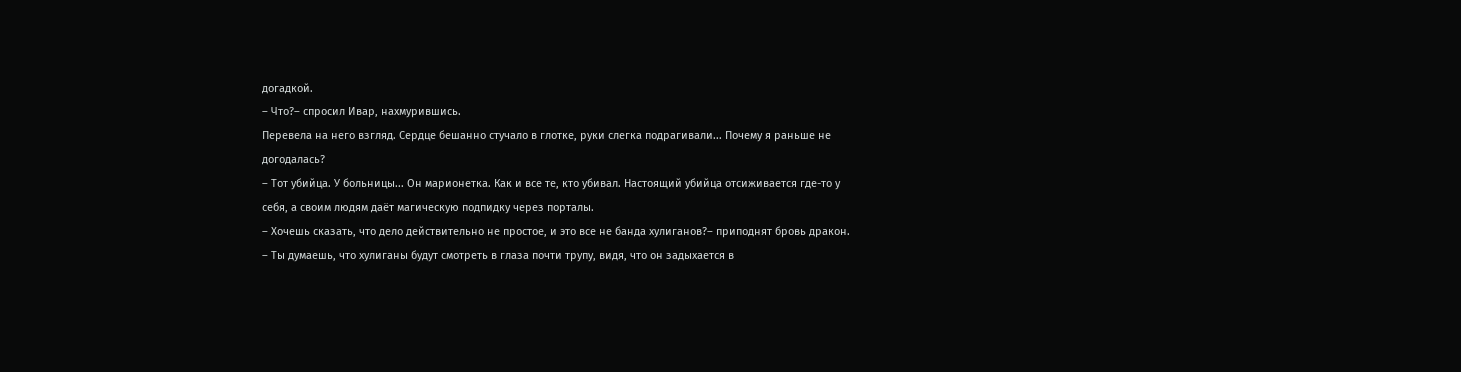догадкой.
– Что?– спросил Ивар, нахмурившись.
Перевела на него взгляд. Сердце бешанно стучало в глотке, руки слегка подрагивали... Почему я раньше не догодалась?
– Тот убийца. У больницы... Он марионетка. Как и все те, кто убивал. Настоящий убийца отсиживается где-то у себя, а своим людям даёт магическую подпидку через порталы.
– Хочешь сказать, что дело действительно не простое, и это все не банда хулиганов?– приподнят бровь дракон.
– Ты думаешь, что хулиганы будут смотреть в глаза почти трупу, видя, что он задыхается в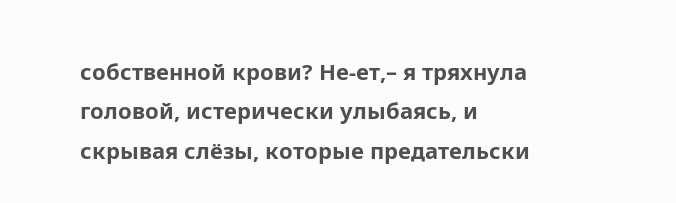собственной крови? Не-ет,– я тряхнула головой, истерически улыбаясь, и скрывая слёзы, которые предательски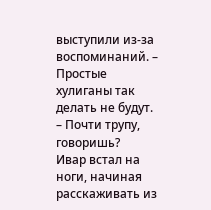выступили из-за воспоминаний. – Простые хулиганы так делать не будут.
– Почти трупу, говоришь?
Ивар встал на ноги, начиная расскаживать из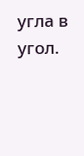угла в угол.